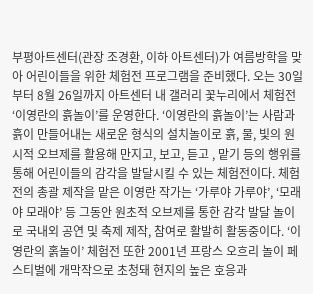부평아트센터(관장 조경환, 이하 아트센터)가 여름방학을 맞아 어린이들을 위한 체험전 프로그램을 준비했다. 오는 30일부터 8월 26일까지 아트센터 내 갤러리 꽃누리에서 체험전 ‘이영란의 흙놀이’를 운영한다. ‘이영란의 흙놀이’는 사람과 흙이 만들어내는 새로운 형식의 설치놀이로 흙, 물, 빛의 원시적 오브제를 활용해 만지고, 보고, 듣고 , 맡기 등의 행위를 통해 어린이들의 감각을 발달시킬 수 있는 체험전이다. 체험전의 총괄 제작을 맡은 이영란 작가는 ‘가루야 가루야’, ‘모래야 모래야’ 등 그동안 원초적 오브제를 통한 감각 발달 놀이로 국내외 공연 및 축제 제작, 참여로 활발히 활동중이다. ‘이영란의 홁놀이’ 체험전 또한 2001년 프랑스 오흐리 놀이 페스티벌에 개막작으로 초청돼 현지의 높은 호응과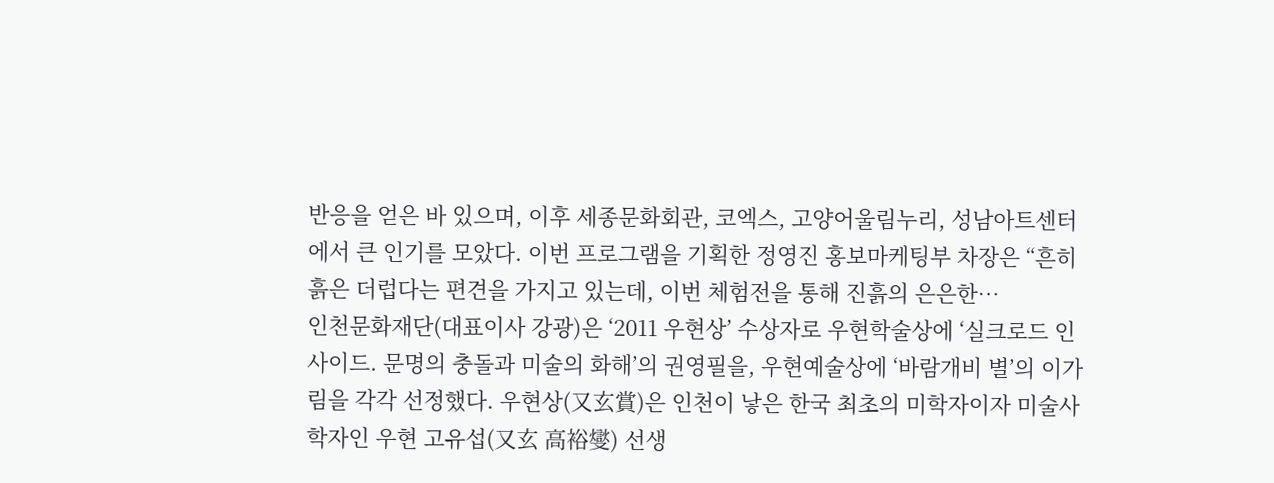반응을 얻은 바 있으며, 이후 세종문화회관, 코엑스, 고양어울림누리, 성남아트센터에서 큰 인기를 모았다. 이번 프로그램을 기획한 정영진 홍보마케팅부 차장은 “흔히 흙은 더럽다는 편견을 가지고 있는데, 이번 체험전을 통해 진흙의 은은한…
인천문화재단(대표이사 강광)은 ‘2011 우현상’ 수상자로 우현학술상에 ‘실크로드 인사이드. 문명의 충돌과 미술의 화해’의 권영필을, 우현예술상에 ‘바람개비 별’의 이가림을 각각 선정했다. 우현상(又玄賞)은 인천이 낳은 한국 최초의 미학자이자 미술사학자인 우현 고유섭(又玄 高裕燮) 선생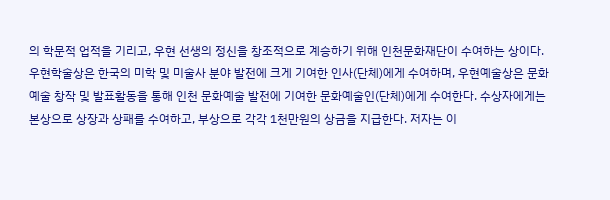의 학문적 업적을 기리고, 우현 선생의 정신을 창조적으로 계승하기 위해 인천문화재단이 수여하는 상이다. 우현학술상은 한국의 미학 및 미술사 분야 발전에 크게 기여한 인사(단체)에게 수여하며, 우현예술상은 문화예술 창작 및 발표활동을 통해 인천 문화예술 발전에 기여한 문화예술인(단체)에게 수여한다. 수상자에게는 본상으로 상장과 상패를 수여하고, 부상으로 각각 1천만원의 상금을 지급한다. 저자는 이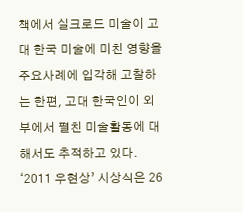책에서 실크로드 미술이 고대 한국 미술에 미친 영향을 주요사례에 입각해 고찰하는 한편, 고대 한국인이 외부에서 펼친 미술활동에 대해서도 추적하고 있다. ‘2011 우현상’ 시상식은 26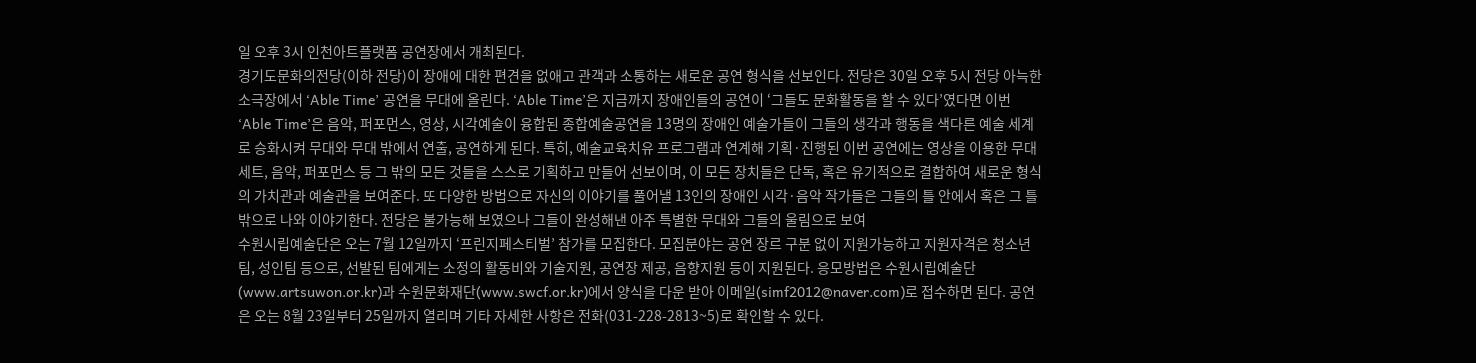일 오후 3시 인천아트플랫폼 공연장에서 개최된다.
경기도문화의전당(이하 전당)이 장애에 대한 편견을 없애고 관객과 소통하는 새로운 공연 형식을 선보인다. 전당은 30일 오후 5시 전당 아늑한소극장에서 ‘Able Time’ 공연을 무대에 올린다. ‘Able Time’은 지금까지 장애인들의 공연이 ‘그들도 문화활동을 할 수 있다’였다면 이번 ‘Able Time’은 음악, 퍼포먼스, 영상, 시각예술이 융합된 종합예술공연을 13명의 장애인 예술가들이 그들의 생각과 행동을 색다른 예술 세계로 승화시켜 무대와 무대 밖에서 연출, 공연하게 된다. 특히, 예술교육치유 프로그램과 연계해 기획·진행된 이번 공연에는 영상을 이용한 무대세트, 음악, 퍼포먼스 등 그 밖의 모든 것들을 스스로 기획하고 만들어 선보이며, 이 모든 장치들은 단독, 혹은 유기적으로 결합하여 새로운 형식의 가치관과 예술관을 보여준다. 또 다양한 방법으로 자신의 이야기를 풀어낼 13인의 장애인 시각·음악 작가들은 그들의 틀 안에서 혹은 그 틀 밖으로 나와 이야기한다. 전당은 불가능해 보였으나 그들이 완성해낸 아주 특별한 무대와 그들의 울림으로 보여
수원시립예술단은 오는 7월 12일까지 ‘프린지페스티벌’ 참가를 모집한다. 모집분야는 공연 장르 구분 없이 지원가능하고 지원자격은 청소년팀, 성인팀 등으로, 선발된 팀에게는 소정의 활동비와 기술지원, 공연장 제공, 음향지원 등이 지원된다. 응모방법은 수원시립예술단(www.artsuwon.or.kr)과 수원문화재단(www.swcf.or.kr)에서 양식을 다운 받아 이메일(simf2012@naver.com)로 접수하면 된다. 공연은 오는 8월 23일부터 25일까지 열리며 기타 자세한 사항은 전화(031-228-2813~5)로 확인할 수 있다.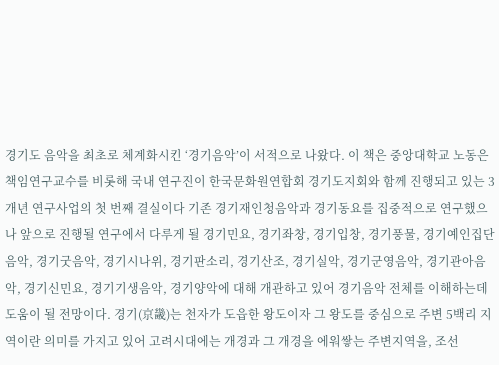경기도 음악을 최초로 체계화시킨 ‘경기음악’이 서적으로 나왔다. 이 책은 중앙대학교 노동은 책임연구교수를 비롯해 국내 연구진이 한국문화원연합회 경기도지회와 함께 진행되고 있는 3개년 연구사업의 첫 번째 결실이다 기존 경기재인청음악과 경기동요를 집중적으로 연구했으나 앞으로 진행될 연구에서 다루게 될 경기민요, 경기좌창, 경기입창, 경기풍물, 경기예인집단음악, 경기굿음악, 경기시나위, 경기판소리, 경기산조, 경기실악, 경기군영음악, 경기관아음악, 경기신민요, 경기기생음악, 경기양악에 대해 개관하고 있어 경기음악 전체를 이해하는데 도움이 될 전망이다. 경기(京畿)는 천자가 도읍한 왕도이자 그 왕도를 중심으로 주변 5백리 지역이란 의미를 가지고 있어 고려시대에는 개경과 그 개경을 에워쌓는 주변지역을, 조선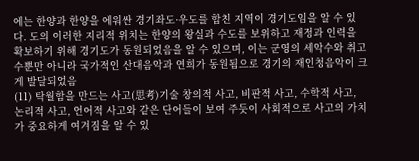에는 한양과 한양을 에워싼 경기좌도·우도를 합친 지역이 경기도임을 알 수 있다. 도의 이러한 지리적 위치는 한양의 왕실과 수도를 보위하고 재정과 인력을 확보하기 위해 경기도가 동원되었음을 알 수 있으며, 이는 군영의 세악수와 취고수뿐만 아니라 국가적인 산대음악과 연희가 동원됨으로 경기의 재인청음악이 크게 발달되었음
(11) 탁월함을 만드는 사고(思考)기술 창의적 사고, 비판적 사고, 수학적 사고, 논리적 사고, 언어적 사고와 같은 단어들이 보여 주듯이 사회적으로 사고의 가치가 중요하게 여겨짐을 알 수 있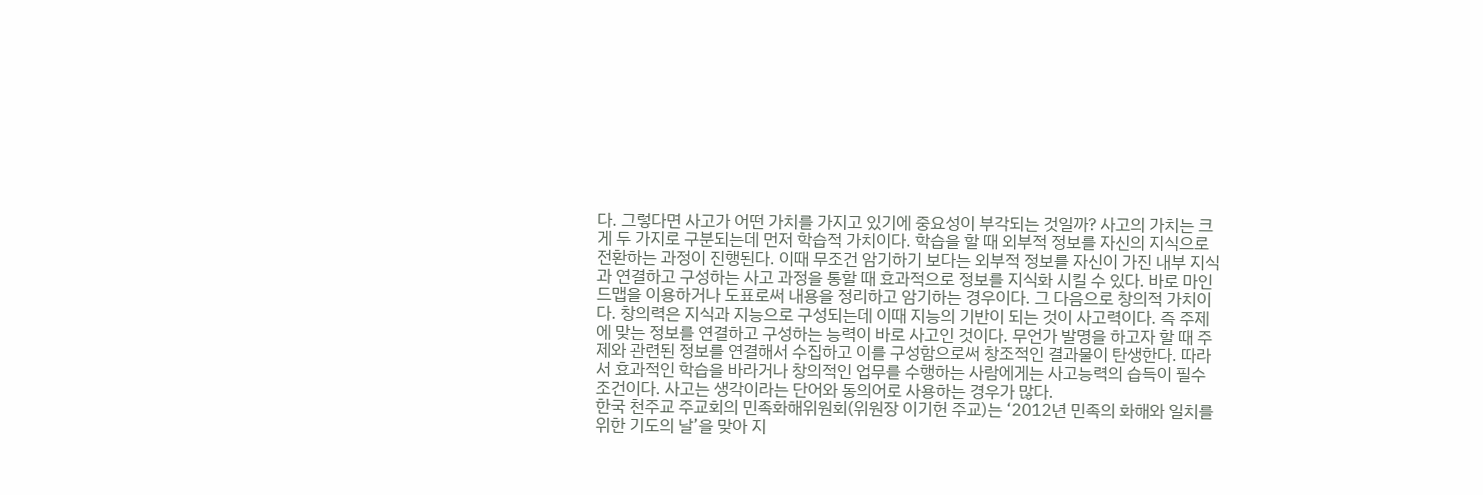다. 그렇다면 사고가 어떤 가치를 가지고 있기에 중요성이 부각되는 것일까? 사고의 가치는 크게 두 가지로 구분되는데 먼저 학습적 가치이다. 학습을 할 때 외부적 정보를 자신의 지식으로 전환하는 과정이 진행된다. 이때 무조건 암기하기 보다는 외부적 정보를 자신이 가진 내부 지식과 연결하고 구성하는 사고 과정을 통할 때 효과적으로 정보를 지식화 시킬 수 있다. 바로 마인드맵을 이용하거나 도표로써 내용을 정리하고 암기하는 경우이다. 그 다음으로 창의적 가치이다. 창의력은 지식과 지능으로 구성되는데 이때 지능의 기반이 되는 것이 사고력이다. 즉 주제에 맞는 정보를 연결하고 구성하는 능력이 바로 사고인 것이다. 무언가 발명을 하고자 할 때 주제와 관련된 정보를 연결해서 수집하고 이를 구성함으로써 창조적인 결과물이 탄생한다. 따라서 효과적인 학습을 바라거나 창의적인 업무를 수행하는 사람에게는 사고능력의 습득이 필수 조건이다. 사고는 생각이라는 단어와 동의어로 사용하는 경우가 많다.
한국 천주교 주교회의 민족화해위원회(위원장 이기헌 주교)는 ‘2012년 민족의 화해와 일치를 위한 기도의 날’을 맞아 지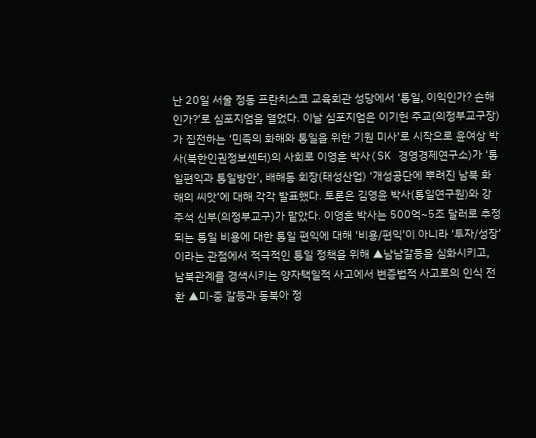난 20일 서울 정동 프란치스코 교육회관 성당에서 ‘통일, 이익인가? 손해인가?’로 심포지엄을 열었다. 이날 심포지엄은 이기헌 주교(의정부교구장)가 집전하는 ‘민족의 화해와 통일을 위한 기원 미사’로 시작으로 윤여상 박사(북한인권정보센터)의 사회로 이영훈 박사(SK 경영경제연구소)가 ‘통일편익과 통일방안’, 배해동 회장(태성산업) ‘개성공단에 뿌려진 남북 화해의 씨앗’에 대해 각각 발표했다. 토론은 김영윤 박사(통일연구원)와 강주석 신부(의정부교구)가 맡았다. 이영훈 박사는 500억~5조 달러로 추정되는 통일 비용에 대한 통일 편익에 대해 ‘비용/편익’이 아니라 ‘투자/성장’이라는 관점에서 적극적인 통일 정책을 위해 ▲남남갈등을 심화시키고, 남북관계를 경색시키는 양자택일적 사고에서 변증법적 사고로의 인식 전환 ▲미-중 갈등과 동북아 정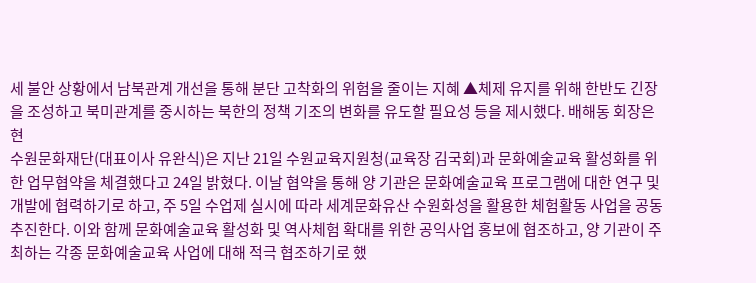세 불안 상황에서 남북관계 개선을 통해 분단 고착화의 위험을 줄이는 지혜 ▲체제 유지를 위해 한반도 긴장을 조성하고 북미관계를 중시하는 북한의 정책 기조의 변화를 유도할 필요성 등을 제시했다. 배해동 회장은 현
수원문화재단(대표이사 유완식)은 지난 21일 수원교육지원청(교육장 김국회)과 문화예술교육 활성화를 위한 업무협약을 체결했다고 24일 밝혔다. 이날 협약을 통해 양 기관은 문화예술교육 프로그램에 대한 연구 및 개발에 협력하기로 하고, 주 5일 수업제 실시에 따라 세계문화유산 수원화성을 활용한 체험활동 사업을 공동 추진한다. 이와 함께 문화예술교육 활성화 및 역사체험 확대를 위한 공익사업 홍보에 협조하고, 양 기관이 주최하는 각종 문화예술교육 사업에 대해 적극 협조하기로 했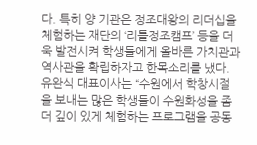다. 특히 양 기관은 정조대왕의 리더십을 체험하는 재단의 ‘리틀정조캠프’ 등을 더욱 발전시켜 학생들에게 올바른 가치관과 역사관을 확립하자고 한목소리를 냈다. 유완식 대표이사는 “수원에서 학창시절을 보내는 많은 학생들이 수원화성을 좀 더 깊이 있게 체험하는 프로그램을 공동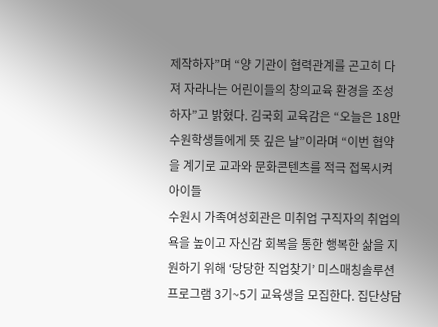제작하자”며 “양 기관이 협력관계를 곤고히 다져 자라나는 어린이들의 창의교육 환경을 조성하자”고 밝혔다. 김국회 교육감은 “오늘은 18만 수원학생들에게 뜻 깊은 날”이라며 “이번 협약을 계기로 교과와 문화콘텐츠를 적극 접목시켜 아이들
수원시 가족여성회관은 미취업 구직자의 취업의욕을 높이고 자신감 회복을 통한 행복한 삶을 지원하기 위해 ‘당당한 직업찾기’ 미스매칭솔루션 프로그램 3기~5기 교육생을 모집한다. 집단상담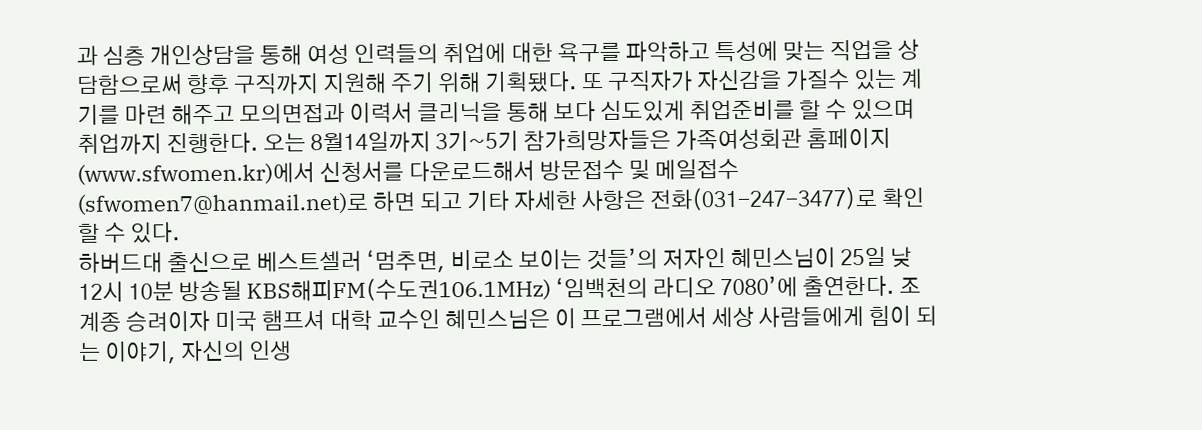과 심층 개인상담을 통해 여성 인력들의 취업에 대한 욕구를 파악하고 특성에 맞는 직업을 상담함으로써 향후 구직까지 지원해 주기 위해 기획됐다. 또 구직자가 자신감을 가질수 있는 계기를 마련 해주고 모의면접과 이력서 클리닉을 통해 보다 심도있게 취업준비를 할 수 있으며 취업까지 진행한다. 오는 8월14일까지 3기~5기 참가희망자들은 가족여성회관 홈페이지(www.sfwomen.kr)에서 신청서를 다운로드해서 방문접수 및 메일접수 (sfwomen7@hanmail.net)로 하면 되고 기타 자세한 사항은 전화(031-247-3477)로 확인할 수 있다.
하버드대 출신으로 베스트셀러 ‘멈추면, 비로소 보이는 것들’의 저자인 혜민스님이 25일 낮 12시 10분 방송될 KBS해피FM(수도권106.1MHz) ‘임백천의 라디오 7080’에 출연한다. 조계종 승려이자 미국 햄프셔 대학 교수인 혜민스님은 이 프로그램에서 세상 사람들에게 힘이 되는 이야기, 자신의 인생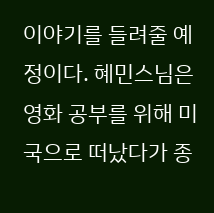이야기를 들려줄 예정이다. 혜민스님은 영화 공부를 위해 미국으로 떠났다가 종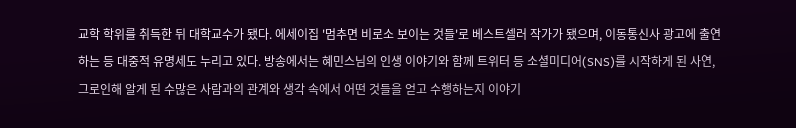교학 학위를 취득한 뒤 대학교수가 됐다. 에세이집 '멈추면 비로소 보이는 것들'로 베스트셀러 작가가 됐으며, 이동통신사 광고에 출연하는 등 대중적 유명세도 누리고 있다. 방송에서는 혜민스님의 인생 이야기와 함께 트위터 등 소셜미디어(SNS)를 시작하게 된 사연, 그로인해 알게 된 수많은 사람과의 관계와 생각 속에서 어떤 것들을 얻고 수행하는지 이야기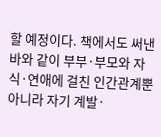할 예정이다. 책에서도 써낸 바와 같이 부부·부모와 자식·연애에 걸친 인간관계뿐 아니라 자기 계발·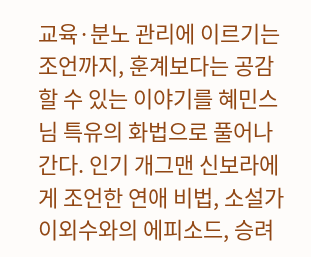교육·분노 관리에 이르기는 조언까지, 훈계보다는 공감할 수 있는 이야기를 혜민스님 특유의 화법으로 풀어나간다. 인기 개그맨 신보라에게 조언한 연애 비법, 소설가 이외수와의 에피소드, 승려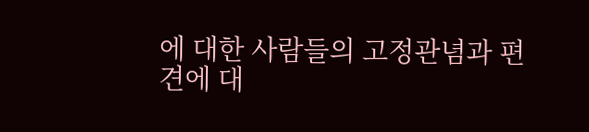에 대한 사람들의 고정관념과 편견에 대